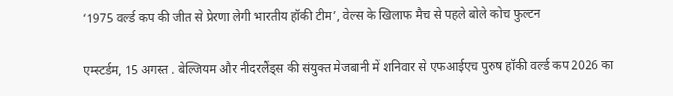‘1975 वर्ल्ड कप की जीत से प्रेरणा लेगी भारतीय हॉकी टीम’, वेल्स के खिलाफ मैच से पहले बोले कोच फुल्टन

एम्स्टर्डम, 15 अगस्त . बेल्जियम और नीदरलैंड्स की संयुक्त मेजबानी में शनिवार से एफआईएच पुरुष हॉकी वर्ल्ड कप 2026 का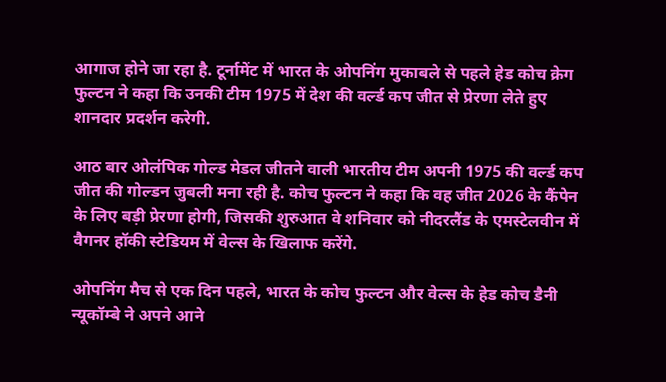आगाज होने जा रहा है. टूर्नामेंट में भारत के ओपनिंग मुकाबले से पहले हेड कोच क्रेग फुल्टन ने कहा कि उनकी टीम 1975 में देश की वर्ल्ड कप जीत से प्रेरणा लेते हुए शानदार प्रदर्शन करेगी.

आठ बार ओलंपिक गोल्ड मेडल जीतने वाली भारतीय टीम अपनी 1975 की वर्ल्ड कप जीत की गोल्डन जुबली मना रही है. कोच फुल्टन ने कहा कि वह जीत 2026 के कैंपेन के लिए बड़ी प्रेरणा होगी, जिसकी शुरुआत वे शनिवार को नीदरलैंड के एमस्टेलवीन में वैगनर हॉकी स्टेडियम में वेल्स के खिलाफ करेंगे.

ओपनिंग मैच से एक दिन पहले, भारत के कोच फुल्टन और वेल्स के हेड कोच डैनी न्यूकॉम्बे ने अपने आने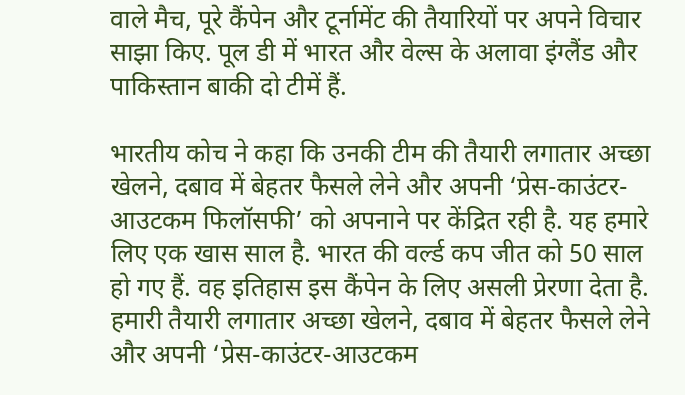वाले मैच, पूरे कैंपेन और टूर्नामेंट की तैयारियों पर अपने विचार साझा किए. पूल डी में भारत और वेल्स के अलावा इंग्लैंड और पाकिस्तान बाकी दो टीमें हैं.

भारतीय कोच ने कहा कि उनकी टीम की तैयारी लगातार अच्छा खेलने, दबाव में बेहतर फैसले लेने और अपनी ‘प्रेस-काउंटर-आउटकम फिलॉसफी’ को अपनाने पर केंद्रित रही है. यह हमारे लिए एक खास साल है. भारत की वर्ल्ड कप जीत को 50 साल हो गए हैं. वह इतिहास इस कैंपेन के लिए असली प्रेरणा देता है. हमारी तैयारी लगातार अच्छा खेलने, दबाव में बेहतर फैसले लेने और अपनी ‘प्रेस-काउंटर-आउटकम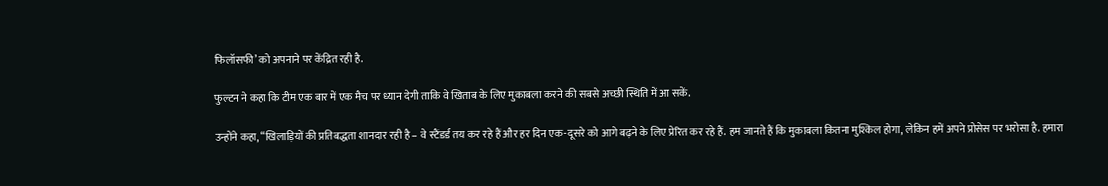फिलॉसफी’ को अपनाने पर केंद्रित रही है.

फुल्टन ने कहा कि टीम एक बार में एक मैच पर ध्यान देगी ताकि वे खिताब के लिए मुकाबला करने की सबसे अच्छी स्थिति में आ सकें.

उन्होंने कहा, “खिलाड़ियों की प्रतिबद्धता शानदार रही है – वे स्टैंडर्ड तय कर रहे हैं और हर दिन एक-दूसरे को आगे बढ़ने के लिए प्रेरित कर रहे हैं. हम जानते हैं कि मुकाबला कितना मुश्किल होगा, लेकिन हमें अपने प्रोसेस पर भरोसा है. हमारा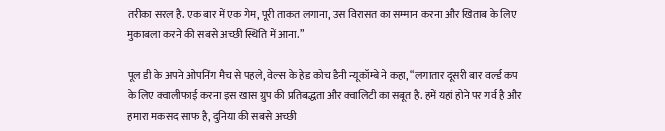तरीका सरल है. एक बार में एक गेम, पूरी ताकत लगाना, उस विरासत का सम्मान करना और खिताब के लिए मुकाबला करने की सबसे अच्छी स्थिति में आना.”

पूल डी के अपने ओपनिंग मैच से पहले, वेल्स के हेड कोच डैनी न्यूकॉम्बे ने कहा, “लगातार दूसरी बार वर्ल्ड कप के लिए क्वालीफाई करना इस खास ग्रुप की प्रतिबद्धता और क्वालिटी का सबूत है. हमें यहां होने पर गर्व है और हमारा मकसद साफ है, दुनिया की सबसे अच्छी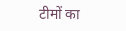टीमों का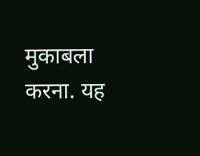मुकाबला करना. यह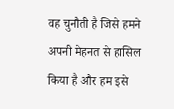वह चुनौती है जिसे हमने अपनी मेहनत से हासिल किया है और हम इसे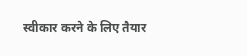स्वीकार करने के लिए तैयार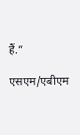हैं.”

एसएम/एबीएम